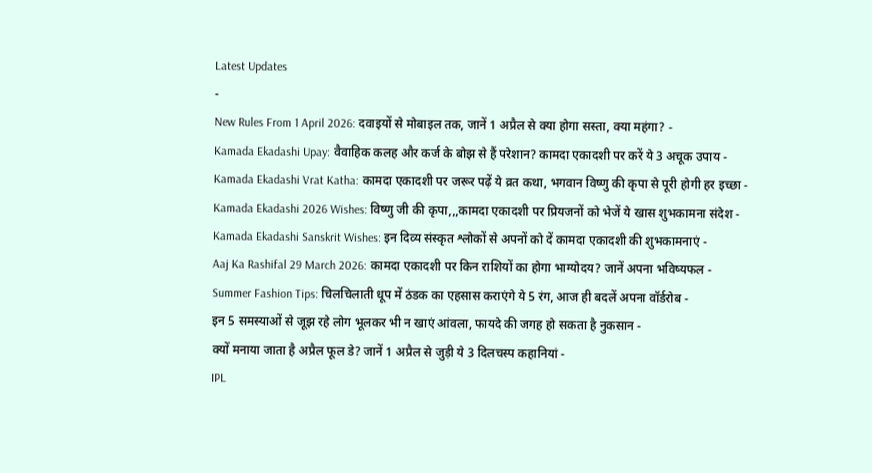Latest Updates
-
New Rules From 1 April 2026: दवाइयों से मोबाइल तक, जानें 1 अप्रैल से क्या होगा सस्ता, क्या महंगा? -
Kamada Ekadashi Upay: वैवाहिक कलह और कर्ज के बोझ से हैं परेशान? कामदा एकादशी पर करें ये 3 अचूक उपाय -
Kamada Ekadashi Vrat Katha: कामदा एकादशी पर जरूर पढ़ें ये व्रत कथा, भगवान विष्णु की कृपा से पूरी होगी हर इच्छा -
Kamada Ekadashi 2026 Wishes: विष्णु जी की कृपा,,,कामदा एकादशी पर प्रियजनों को भेजें ये खास शुभकामना संदेश -
Kamada Ekadashi Sanskrit Wishes: इन दिव्य संस्कृत श्लोकों से अपनों को दें कामदा एकादशी की शुभकामनाएं -
Aaj Ka Rashifal 29 March 2026: कामदा एकादशी पर किन राशियों का होगा भाग्योदय? जानें अपना भविष्यफल -
Summer Fashion Tips: चिलचिलाती धूप में ठंडक का एहसास कराएंगे ये 5 रंग, आज ही बदलें अपना वॉर्डरोब -
इन 5 समस्याओं से जूझ रहे लोग भूलकर भी न खाएं आंवला, फायदे की जगह हो सकता है नुकसान -
क्यों मनाया जाता है अप्रैल फूल डे? जानें 1 अप्रैल से जुड़ी ये 3 दिलचस्प कहानियां -
IPL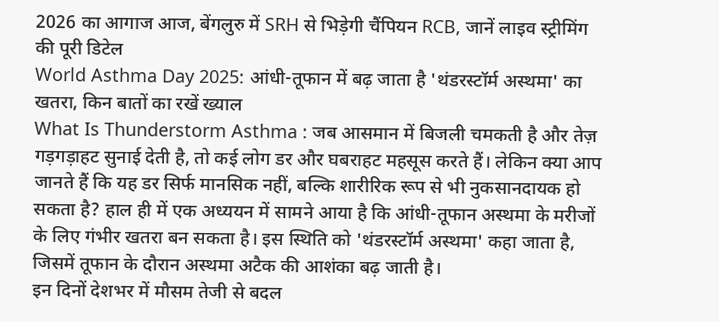2026 का आगाज आज, बेंगलुरु में SRH से भिड़ेगी चैंपियन RCB, जानें लाइव स्ट्रीमिंग की पूरी डिटेल
World Asthma Day 2025: आंधी-तूफान में बढ़ जाता है 'थंडरस्टॉर्म अस्थमा' का खतरा, किन बातों का रखें ख्याल
What Is Thunderstorm Asthma : जब आसमान में बिजली चमकती है और तेज़ गड़गड़ाहट सुनाई देती है, तो कई लोग डर और घबराहट महसूस करते हैं। लेकिन क्या आप जानते हैं कि यह डर सिर्फ मानसिक नहीं, बल्कि शारीरिक रूप से भी नुकसानदायक हो सकता है? हाल ही में एक अध्ययन में सामने आया है कि आंधी-तूफान अस्थमा के मरीजों के लिए गंभीर खतरा बन सकता है। इस स्थिति को 'थंडरस्टॉर्म अस्थमा' कहा जाता है, जिसमें तूफान के दौरान अस्थमा अटैक की आशंका बढ़ जाती है।
इन दिनों देशभर में मौसम तेजी से बदल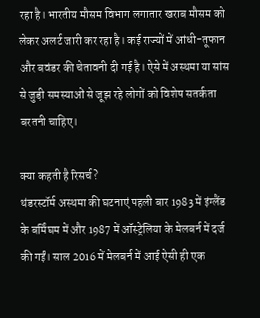रहा है। भारतीय मौसम विभाग लगातार खराब मौसम को लेकर अलर्ट जारी कर रहा है। कई राज्यों में आंधी-तूफान और बवंडर की चेतावनी दी गई है। ऐसे में अस्थमा या सांस से जुड़ी समस्याओं से जूझ रहे लोगों को विशेष सतर्कता बरतनी चाहिए।

क्या कहती है रिसर्च?
थंडरस्टॉर्म अस्थमा की घटनाएं पहली बार 1983 में इंग्लैंड के बर्मिंघम में और 1987 में ऑस्ट्रेलिया के मेलबर्न में दर्ज की गईं। साल 2016 में मेलबर्न में आई ऐसी ही एक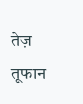तेज़ तूफान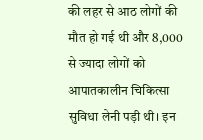की लहर से आठ लोगों की मौत हो गई थी और 8,000 से ज्यादा लोगों को आपातकालीन चिकित्सा सुविधा लेनी पड़ी थी। इन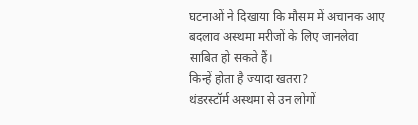घटनाओं ने दिखाया कि मौसम में अचानक आए बदलाव अस्थमा मरीजों के लिए जानलेवा साबित हो सकते हैं।
किन्हें होता है ज्यादा खतरा?
थंडरस्टॉर्म अस्थमा से उन लोगों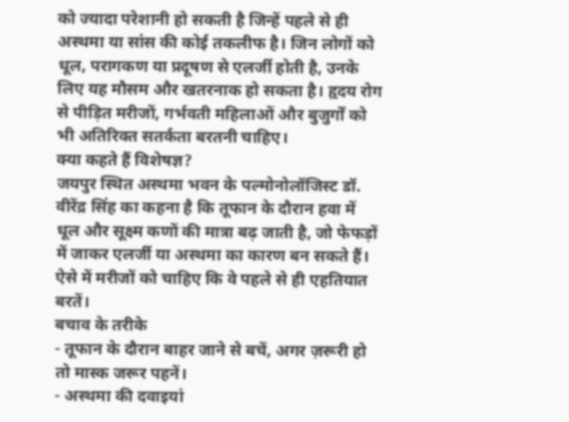को ज्यादा परेशानी हो सकती है जिन्हें पहले से ही अस्थमा या सांस की कोई तकलीफ है। जिन लोगों को धूल, परागकण या प्रदूषण से एलर्जी होती है, उनके लिए यह मौसम और खतरनाक हो सकता है। हृदय रोग से पीड़ित मरीजों, गर्भवती महिलाओं और बुजुर्गों को भी अतिरिक्त सतर्कता बरतनी चाहिए।
क्या कहते हैं विशेषज्ञ?
जयपुर स्थित अस्थमा भवन के पल्मोनोलॉजिस्ट डॉ. वीरेंद्र सिंह का कहना है कि तूफान के दौरान हवा में धूल और सूक्ष्म कणों की मात्रा बढ़ जाती है, जो फेफड़ों में जाकर एलर्जी या अस्थमा का कारण बन सकते हैं। ऐसे में मरीजों को चाहिए कि वे पहले से ही एहतियात बरतें।
बचाव के तरीके
- तूफान के दौरान बाहर जाने से बचें, अगर ज़रूरी हो तो मास्क जरूर पहनें।
- अस्थमा की दवाइयां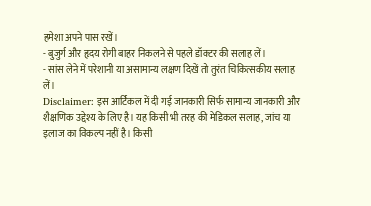हमेशा अपने पास रखें।
- बुजुर्ग और हृदय रोगी बाहर निकलने से पहले डॉक्टर की सलाह लें।
- सांस लेने में परेशानी या असामान्य लक्षण दिखें तो तुरंत चिकित्सकीय सलाह लें।
Disclaimer: इस आर्टिकल में दी गई जानकारी सिर्फ सामान्य जानकारी और शैक्षणिक उद्देश्य के लिए है। यह किसी भी तरह की मेडिकल सलाह, जांच या इलाज का विकल्प नहीं है। किसी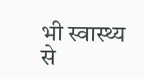भी स्वास्थ्य से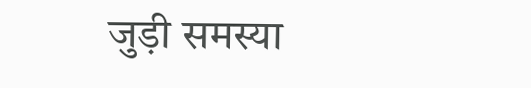जुड़ी समस्या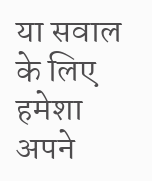या सवाल के लिए हमेशा अपने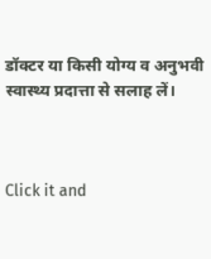डॉक्टर या किसी योग्य व अनुभवी स्वास्थ्य प्रदात्ता से सलाह लें।



Click it and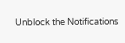Unblock the Notifications